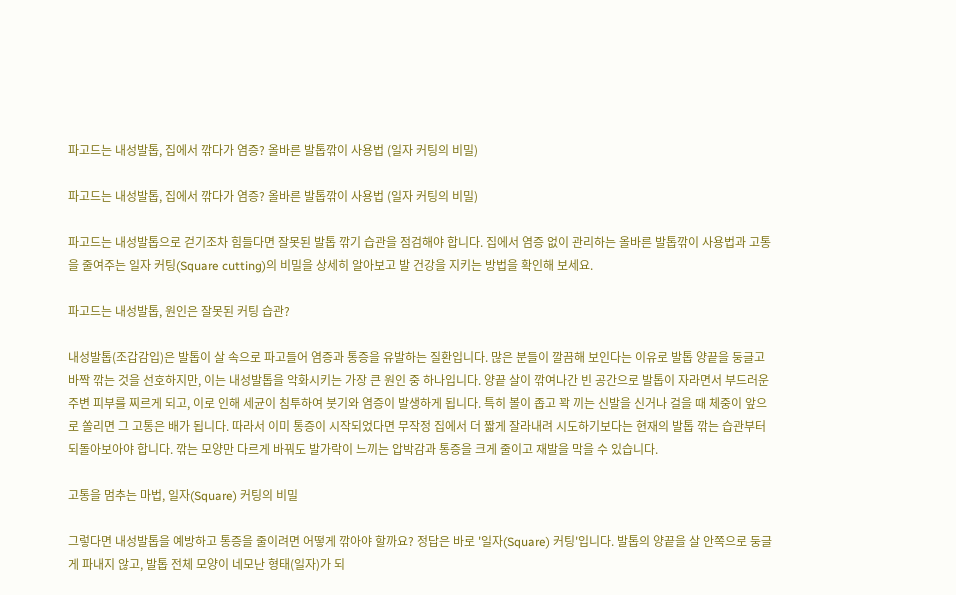파고드는 내성발톱, 집에서 깎다가 염증? 올바른 발톱깎이 사용법 (일자 커팅의 비밀)

파고드는 내성발톱, 집에서 깎다가 염증? 올바른 발톱깎이 사용법 (일자 커팅의 비밀)

파고드는 내성발톱으로 걷기조차 힘들다면 잘못된 발톱 깎기 습관을 점검해야 합니다. 집에서 염증 없이 관리하는 올바른 발톱깎이 사용법과 고통을 줄여주는 일자 커팅(Square cutting)의 비밀을 상세히 알아보고 발 건강을 지키는 방법을 확인해 보세요.

파고드는 내성발톱, 원인은 잘못된 커팅 습관?

내성발톱(조갑감입)은 발톱이 살 속으로 파고들어 염증과 통증을 유발하는 질환입니다. 많은 분들이 깔끔해 보인다는 이유로 발톱 양끝을 둥글고 바짝 깎는 것을 선호하지만, 이는 내성발톱을 악화시키는 가장 큰 원인 중 하나입니다. 양끝 살이 깎여나간 빈 공간으로 발톱이 자라면서 부드러운 주변 피부를 찌르게 되고, 이로 인해 세균이 침투하여 붓기와 염증이 발생하게 됩니다. 특히 볼이 좁고 꽉 끼는 신발을 신거나 걸을 때 체중이 앞으로 쏠리면 그 고통은 배가 됩니다. 따라서 이미 통증이 시작되었다면 무작정 집에서 더 짧게 잘라내려 시도하기보다는 현재의 발톱 깎는 습관부터 되돌아보아야 합니다. 깎는 모양만 다르게 바꿔도 발가락이 느끼는 압박감과 통증을 크게 줄이고 재발을 막을 수 있습니다.

고통을 멈추는 마법, 일자(Square) 커팅의 비밀

그렇다면 내성발톱을 예방하고 통증을 줄이려면 어떻게 깎아야 할까요? 정답은 바로 '일자(Square) 커팅'입니다. 발톱의 양끝을 살 안쪽으로 둥글게 파내지 않고, 발톱 전체 모양이 네모난 형태(일자)가 되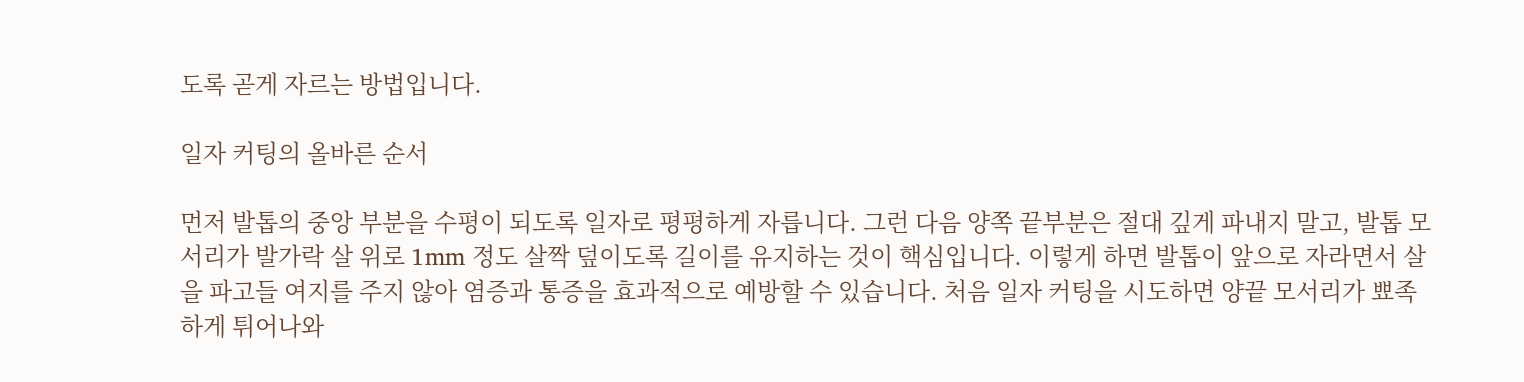도록 곧게 자르는 방법입니다.

일자 커팅의 올바른 순서

먼저 발톱의 중앙 부분을 수평이 되도록 일자로 평평하게 자릅니다. 그런 다음 양쪽 끝부분은 절대 깊게 파내지 말고, 발톱 모서리가 발가락 살 위로 1mm 정도 살짝 덮이도록 길이를 유지하는 것이 핵심입니다. 이렇게 하면 발톱이 앞으로 자라면서 살을 파고들 여지를 주지 않아 염증과 통증을 효과적으로 예방할 수 있습니다. 처음 일자 커팅을 시도하면 양끝 모서리가 뾰족하게 튀어나와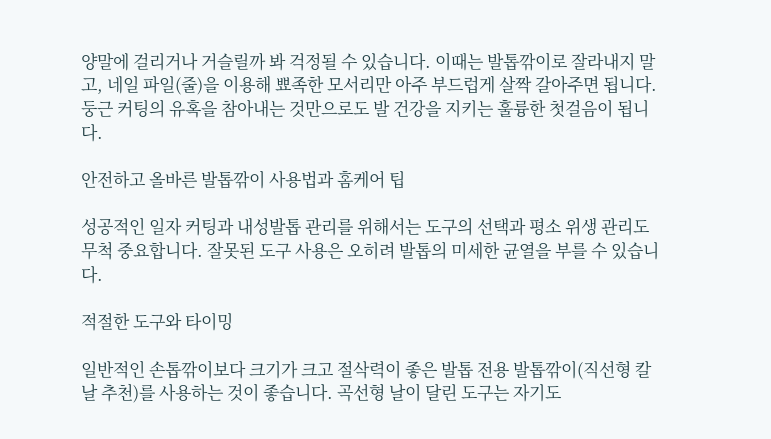양말에 걸리거나 거슬릴까 봐 걱정될 수 있습니다. 이때는 발톱깎이로 잘라내지 말고, 네일 파일(줄)을 이용해 뾰족한 모서리만 아주 부드럽게 살짝 갈아주면 됩니다. 둥근 커팅의 유혹을 참아내는 것만으로도 발 건강을 지키는 훌륭한 첫걸음이 됩니다.

안전하고 올바른 발톱깎이 사용법과 홈케어 팁

성공적인 일자 커팅과 내성발톱 관리를 위해서는 도구의 선택과 평소 위생 관리도 무척 중요합니다. 잘못된 도구 사용은 오히려 발톱의 미세한 균열을 부를 수 있습니다.

적절한 도구와 타이밍

일반적인 손톱깎이보다 크기가 크고 절삭력이 좋은 발톱 전용 발톱깎이(직선형 칼날 추천)를 사용하는 것이 좋습니다. 곡선형 날이 달린 도구는 자기도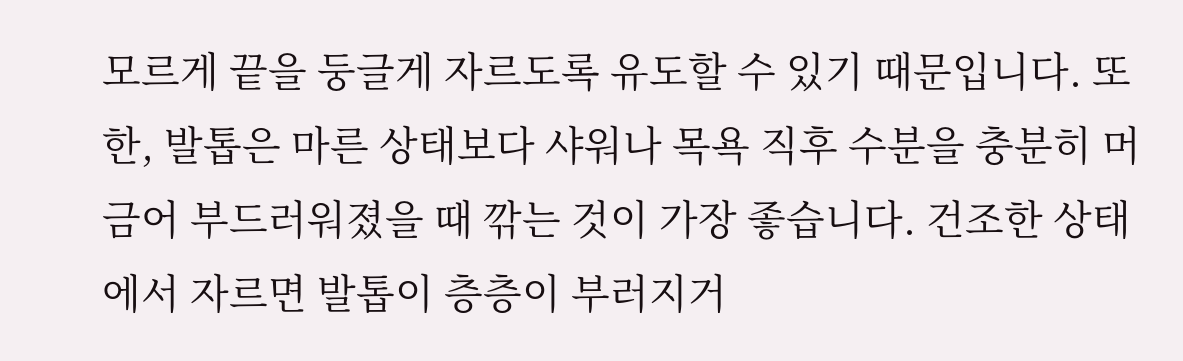모르게 끝을 둥글게 자르도록 유도할 수 있기 때문입니다. 또한, 발톱은 마른 상태보다 샤워나 목욕 직후 수분을 충분히 머금어 부드러워졌을 때 깎는 것이 가장 좋습니다. 건조한 상태에서 자르면 발톱이 층층이 부러지거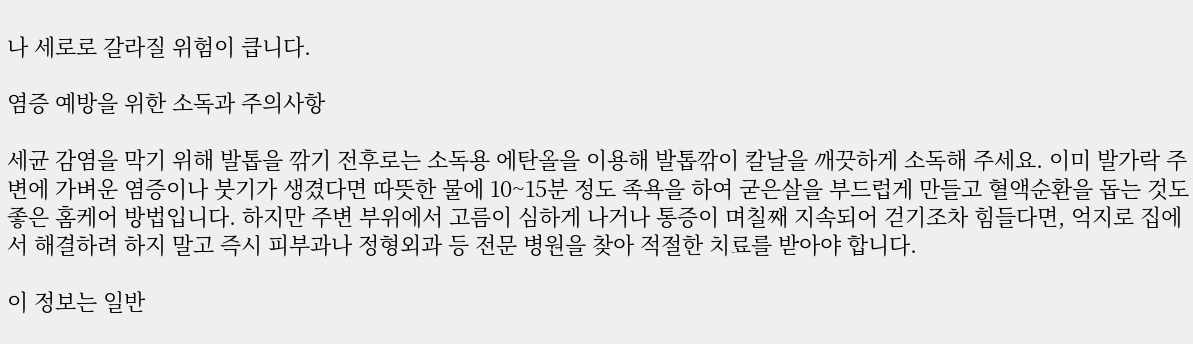나 세로로 갈라질 위험이 큽니다.

염증 예방을 위한 소독과 주의사항

세균 감염을 막기 위해 발톱을 깎기 전후로는 소독용 에탄올을 이용해 발톱깎이 칼날을 깨끗하게 소독해 주세요. 이미 발가락 주변에 가벼운 염증이나 붓기가 생겼다면 따뜻한 물에 10~15분 정도 족욕을 하여 굳은살을 부드럽게 만들고 혈액순환을 돕는 것도 좋은 홈케어 방법입니다. 하지만 주변 부위에서 고름이 심하게 나거나 통증이 며칠째 지속되어 걷기조차 힘들다면, 억지로 집에서 해결하려 하지 말고 즉시 피부과나 정형외과 등 전문 병원을 찾아 적절한 치료를 받아야 합니다.

이 정보는 일반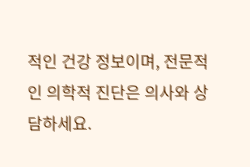적인 건강 정보이며, 전문적인 의학적 진단은 의사와 상담하세요.